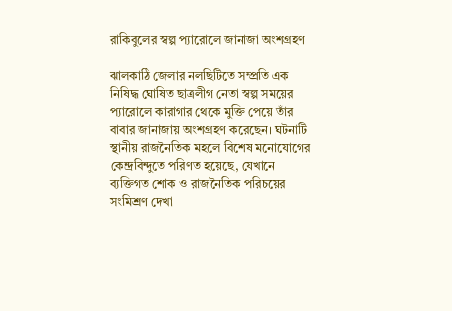রাকিবুলের স্বল্প প্যারোলে জানাজা অংশগ্রহণ

ঝালকাঠি জেলার নলছিটিতে সম্প্রতি এক নিষিদ্ধ ঘোষিত ছাত্রলীগ নেতা স্বল্প সময়ের প্যারোলে কারাগার থেকে মুক্তি পেয়ে তাঁর বাবার জানাজায় অংশগ্রহণ করেছেন। ঘটনাটি স্থানীয় রাজনৈতিক মহলে বিশেষ মনোযোগের কেন্দ্রবিন্দুতে পরিণত হয়েছে, যেখানে ব্যক্তিগত শোক ও রাজনৈতিক পরিচয়ের সংমিশ্রণ দেখা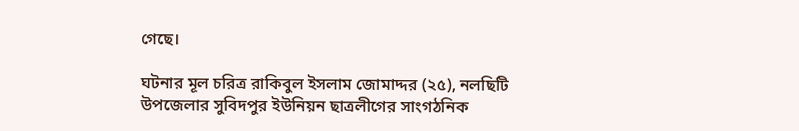গেছে।

ঘটনার মূল চরিত্র রাকিবুল ইসলাম জোমাদ্দর (২৫), নলছিটি উপজেলার সুবিদপুর ইউনিয়ন ছাত্রলীগের সাংগঠনিক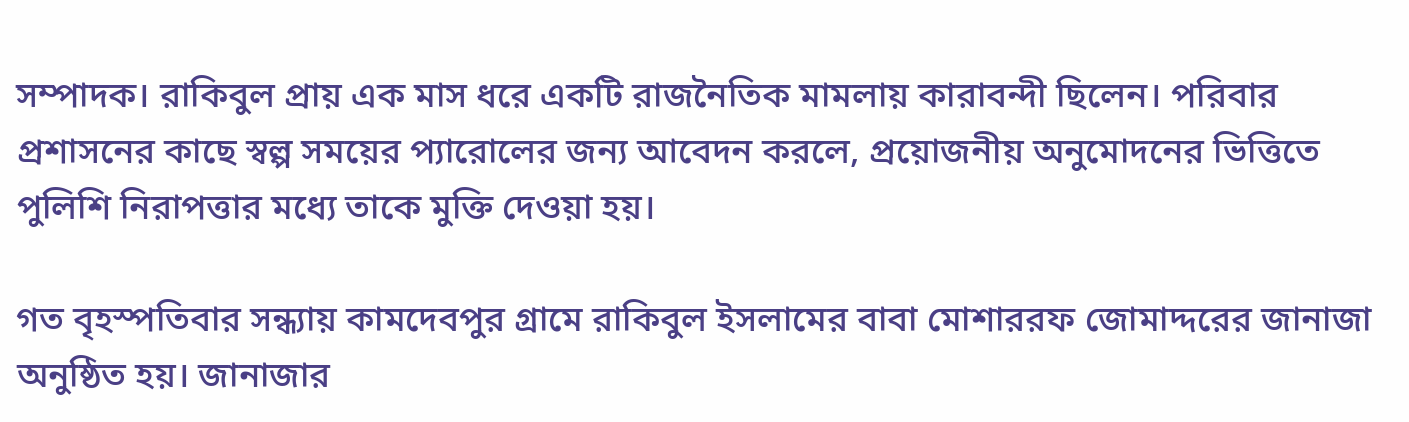সম্পাদক। রাকিবুল প্রায় এক মাস ধরে একটি রাজনৈতিক মামলায় কারাবন্দী ছিলেন। পরিবার প্রশাসনের কাছে স্বল্প সময়ের প্যারোলের জন্য আবেদন করলে, প্রয়োজনীয় অনুমোদনের ভিত্তিতে পুলিশি নিরাপত্তার মধ্যে তাকে মুক্তি দেওয়া হয়।

গত বৃহস্পতিবার সন্ধ্যায় কামদেবপুর গ্রামে রাকিবুল ইসলামের বাবা মোশাররফ জোমাদ্দরের জানাজা অনুষ্ঠিত হয়। জানাজার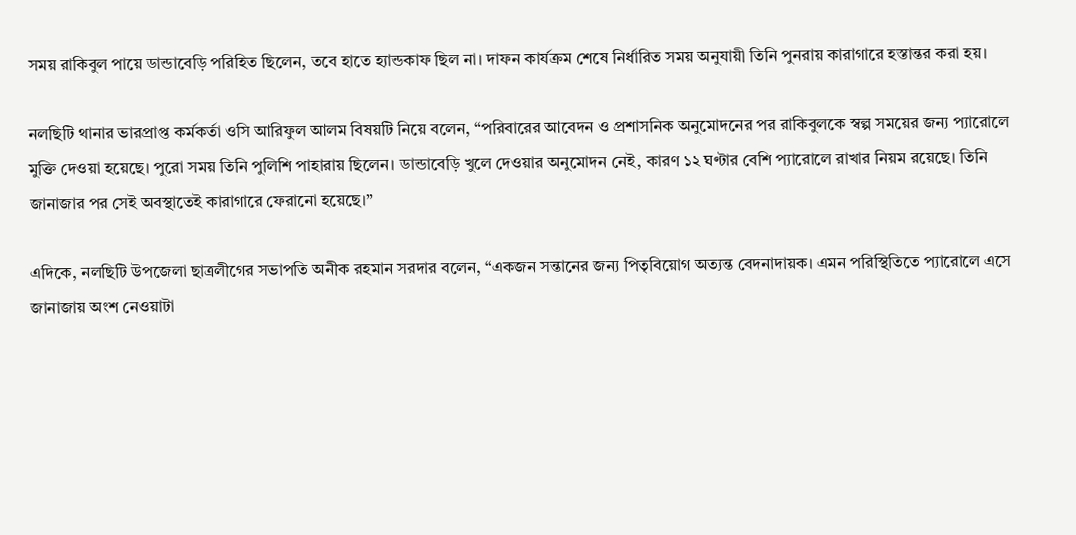সময় রাকিবুল পায়ে ডান্ডাবেড়ি পরিহিত ছিলেন, তবে হাতে হ্যান্ডকাফ ছিল না। দাফন কার্যক্রম শেষে নির্ধারিত সময় অনুযায়ী তিনি পুনরায় কারাগারে হস্তান্তর করা হয়।

নলছিটি থানার ভারপ্রাপ্ত কর্মকর্তা ওসি আরিফুল আলম বিষয়টি নিয়ে বলেন, “পরিবারের আবেদন ও প্রশাসনিক অনুমোদনের পর রাকিবুলকে স্বল্প সময়ের জন্য প্যারোলে মুক্তি দেওয়া হয়েছে। পুরো সময় তিনি পুলিশি পাহারায় ছিলেন। ডান্ডাবেড়ি খুলে দেওয়ার অনুমোদন নেই, কারণ ১২ ঘণ্টার বেশি প্যারোলে রাখার নিয়ম রয়েছে। তিনি জানাজার পর সেই অবস্থাতেই কারাগারে ফেরানো হয়েছে।”

এদিকে, নলছিটি উপজেলা ছাত্রলীগের সভাপতি অনীক রহমান সরদার বলেন, “একজন সন্তানের জন্য পিতৃবিয়োগ অত্যন্ত বেদনাদায়ক। এমন পরিস্থিতিতে প্যারোলে এসে জানাজায় অংশ নেওয়াটা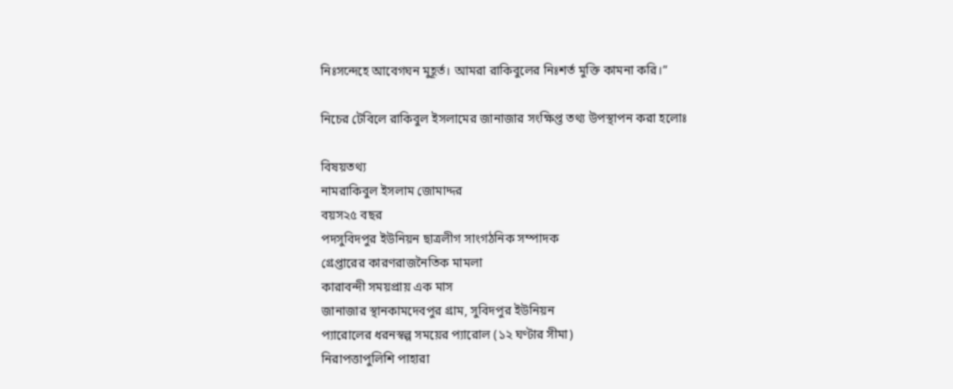নিঃসন্দেহে আবেগঘন মুহূর্ত। আমরা রাকিবুলের নিঃশর্ত মুক্তি কামনা করি।”

নিচের টেবিলে রাকিবুল ইসলামের জানাজার সংক্ষিপ্ত তথ্য উপস্থাপন করা হলোঃ

বিষয়তথ্য
নামরাকিবুল ইসলাম জোমাদ্দর
বয়স২৫ বছর
পদসুবিদপুর ইউনিয়ন ছাত্রলীগ সাংগঠনিক সম্পাদক
গ্রেপ্তারের কারণরাজনৈতিক মামলা
কারাবন্দী সময়প্রায় এক মাস
জানাজার স্থানকামদেবপুর গ্রাম, সুবিদপুর ইউনিয়ন
প্যারোলের ধরনস্বল্প সময়ের প্যারোল (১২ ঘণ্টার সীমা)
নিরাপত্তাপুলিশি পাহারা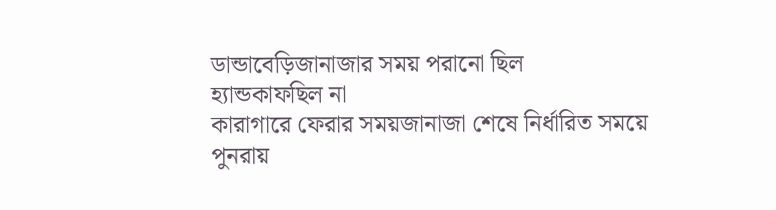ডান্ডাবেড়িজানাজার সময় পরানো ছিল
হ্যান্ডকাফছিল না
কারাগারে ফেরার সময়জানাজা শেষে নির্ধারিত সময়ে পুনরায়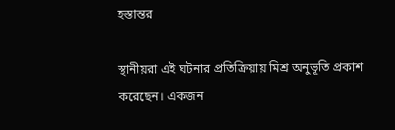হস্তান্তর

স্থানীয়রা এই ঘটনার প্রতিক্রিয়ায় মিশ্র অনুভূতি প্রকাশ করেছেন। একজন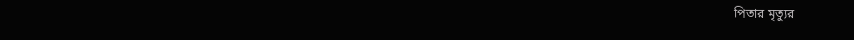পিতার মৃত্যুর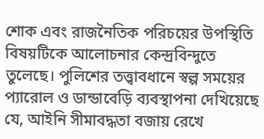শোক এবং রাজনৈতিক পরিচয়ের উপস্থিতি বিষয়টিকে আলোচনার কেন্দ্রবিন্দুতে তুলেছে। পুলিশের তত্ত্বাবধানে স্বল্প সময়ের প্যারোল ও ডান্ডাবেড়ি ব্যবস্থাপনা দেখিয়েছে যে, আইনি সীমাবদ্ধতা বজায় রেখে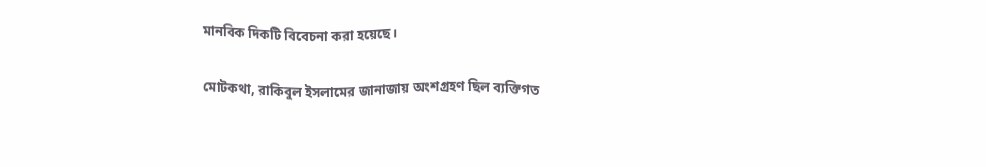মানবিক দিকটি বিবেচনা করা হয়েছে।

মোটকথা, রাকিবুল ইসলামের জানাজায় অংশগ্রহণ ছিল ব্যক্তিগত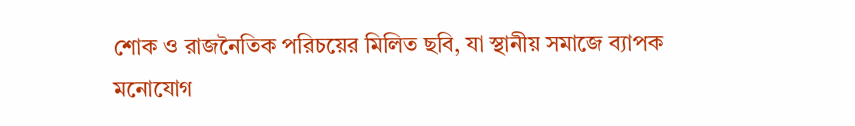শোক ও রাজনৈতিক পরিচয়ের মিলিত ছবি, যা স্থানীয় সমাজে ব্যাপক মনোযোগ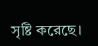সৃষ্টি করেছে।